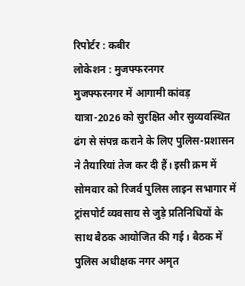रिपोर्टर : कबीर
लोकेशन : मुजफ्फरनगर
मुजफ्फरनगर में आगामी कांवड़ यात्रा-2026 को सुरक्षित और सुव्यवस्थित ढंग से संपन्न कराने के लिए पुलिस-प्रशासन ने तैयारियां तेज कर दी हैं। इसी क्रम में सोमवार को रिजर्व पुलिस लाइन सभागार में ट्रांसपोर्ट व्यवसाय से जुड़े प्रतिनिधियों के साथ बैठक आयोजित की गई। बैठक में पुलिस अधीक्षक नगर अमृत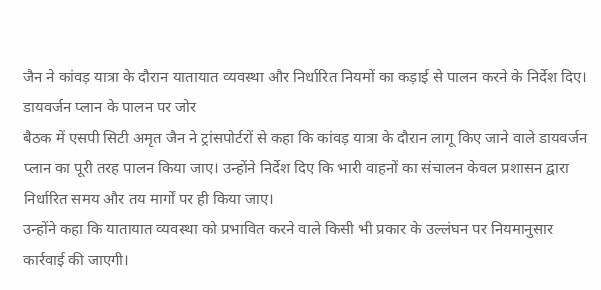जैन ने कांवड़ यात्रा के दौरान यातायात व्यवस्था और निर्धारित नियमों का कड़ाई से पालन करने के निर्देश दिए।
डायवर्जन प्लान के पालन पर जोर
बैठक में एसपी सिटी अमृत जैन ने ट्रांसपोर्टरों से कहा कि कांवड़ यात्रा के दौरान लागू किए जाने वाले डायवर्जन प्लान का पूरी तरह पालन किया जाए। उन्होंने निर्देश दिए कि भारी वाहनों का संचालन केवल प्रशासन द्वारा निर्धारित समय और तय मार्गों पर ही किया जाए।
उन्होंने कहा कि यातायात व्यवस्था को प्रभावित करने वाले किसी भी प्रकार के उल्लंघन पर नियमानुसार कार्रवाई की जाएगी।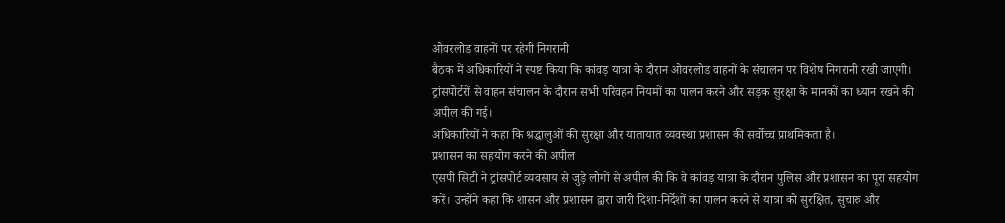ओवरलोड वाहनों पर रहेगी निगरानी
बैठक में अधिकारियों ने स्पष्ट किया कि कांवड़ यात्रा के दौरान ओवरलोड वाहनों के संचालन पर विशेष निगरानी रखी जाएगी। ट्रांसपोर्टरों से वाहन संचालन के दौरान सभी परिवहन नियमों का पालन करने और सड़क सुरक्षा के मानकों का ध्यान रखने की अपील की गई।
अधिकारियों ने कहा कि श्रद्धालुओं की सुरक्षा और यातायात व्यवस्था प्रशासन की सर्वोच्च प्राथमिकता है।
प्रशासन का सहयोग करने की अपील
एसपी सिटी ने ट्रांसपोर्ट व्यवसाय से जुड़े लोगों से अपील की कि वे कांवड़ यात्रा के दौरान पुलिस और प्रशासन का पूरा सहयोग करें। उन्होंने कहा कि शासन और प्रशासन द्वारा जारी दिशा-निर्देशों का पालन करने से यात्रा को सुरक्षित, सुचारु और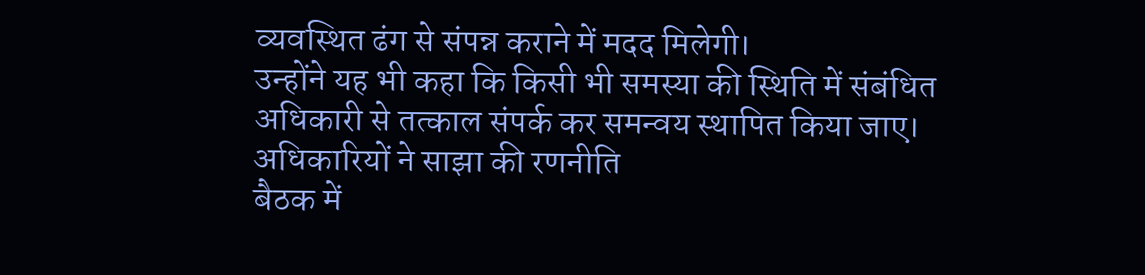व्यवस्थित ढंग से संपन्न कराने में मदद मिलेगी।
उन्होंने यह भी कहा कि किसी भी समस्या की स्थिति में संबंधित अधिकारी से तत्काल संपर्क कर समन्वय स्थापित किया जाए।
अधिकारियों ने साझा की रणनीति
बैठक में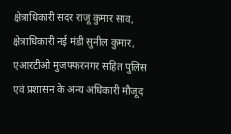क्षेत्राधिकारी सदर राजू कुमार साव, क्षेत्राधिकारी नई मंडी सुनील कुमार, एआरटीओ मुजफ्फरनगर सहित पुलिस एवं प्रशासन के अन्य अधिकारी मौजूद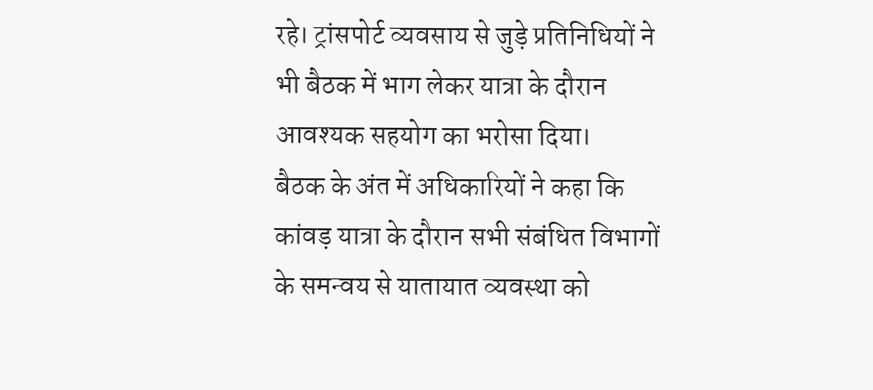रहे। ट्रांसपोर्ट व्यवसाय से जुड़े प्रतिनिधियों ने भी बैठक में भाग लेकर यात्रा के दौरान आवश्यक सहयोग का भरोसा दिया।
बैठक के अंत में अधिकारियों ने कहा कि कांवड़ यात्रा के दौरान सभी संबंधित विभागों के समन्वय से यातायात व्यवस्था को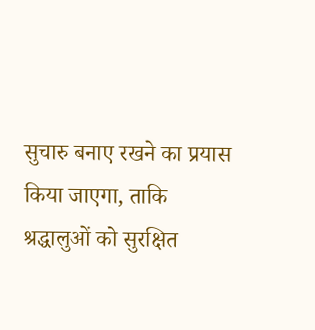सुचारु बनाए रखने का प्रयास किया जाएगा, ताकि श्रद्धालुओं को सुरक्षित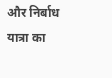और निर्बाध यात्रा का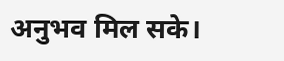अनुभव मिल सके।